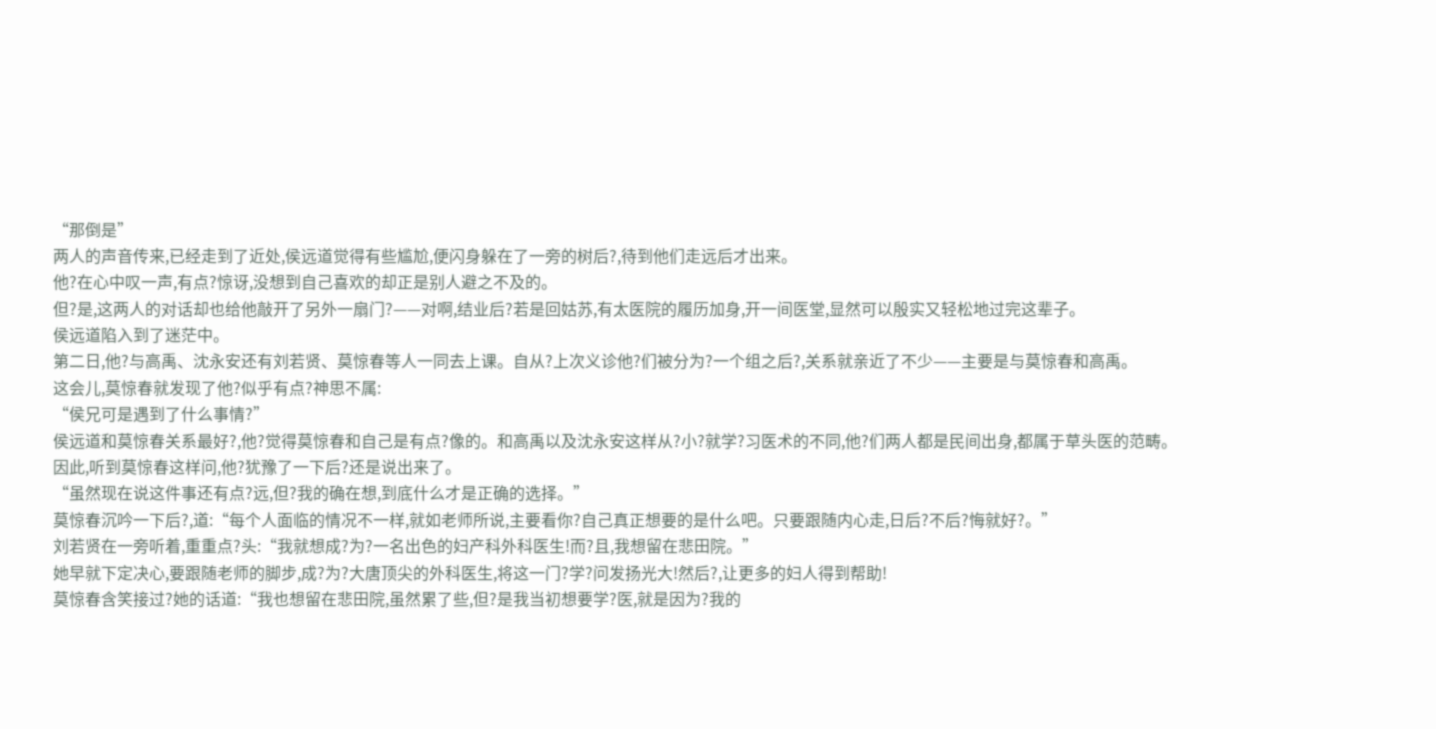“那倒是”
两人的声音传来,已经走到了近处,侯远道觉得有些尴尬,便闪身躲在了一旁的树后?,待到他们走远后才出来。
他?在心中叹一声,有点?惊讶,没想到自己喜欢的却正是别人避之不及的。
但?是,这两人的对话却也给他敲开了另外一扇门?——对啊,结业后?若是回姑苏,有太医院的履历加身,开一间医堂,显然可以殷实又轻松地过完这辈子。
侯远道陷入到了迷茫中。
第二日,他?与高禹、沈永安还有刘若贤、莫惊春等人一同去上课。自从?上次义诊他?们被分为?一个组之后?,关系就亲近了不少——主要是与莫惊春和高禹。
这会儿,莫惊春就发现了他?似乎有点?神思不属:
“侯兄可是遇到了什么事情?”
侯远道和莫惊春关系最好?,他?觉得莫惊春和自己是有点?像的。和高禹以及沈永安这样从?小?就学?习医术的不同,他?们两人都是民间出身,都属于草头医的范畴。
因此,听到莫惊春这样问,他?犹豫了一下后?还是说出来了。
“虽然现在说这件事还有点?远,但?我的确在想,到底什么才是正确的选择。”
莫惊春沉吟一下后?,道:“每个人面临的情况不一样,就如老师所说,主要看你?自己真正想要的是什么吧。只要跟随内心走,日后?不后?悔就好?。”
刘若贤在一旁听着,重重点?头:“我就想成?为?一名出色的妇产科外科医生!而?且,我想留在悲田院。”
她早就下定决心,要跟随老师的脚步,成?为?大唐顶尖的外科医生,将这一门?学?问发扬光大!然后?,让更多的妇人得到帮助!
莫惊春含笑接过?她的话道:“我也想留在悲田院,虽然累了些,但?是我当初想要学?医,就是因为?我的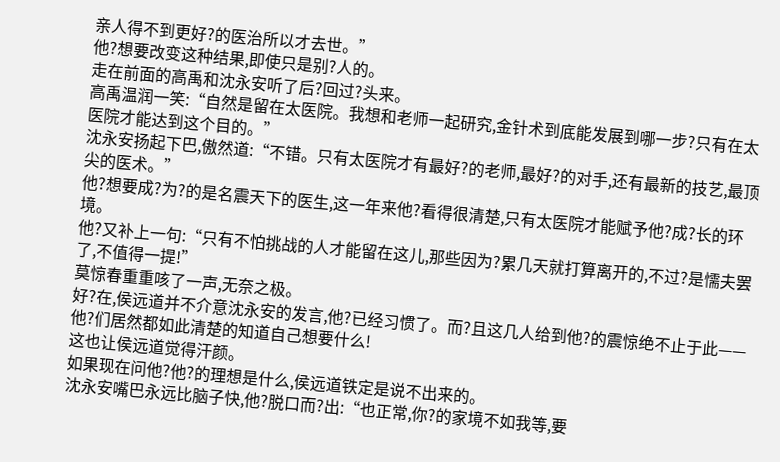亲人得不到更好?的医治所以才去世。”
他?想要改变这种结果,即使只是别?人的。
走在前面的高禹和沈永安听了后?回过?头来。
高禹温润一笑:“自然是留在太医院。我想和老师一起研究,金针术到底能发展到哪一步?只有在太医院才能达到这个目的。”
沈永安扬起下巴,傲然道:“不错。只有太医院才有最好?的老师,最好?的对手,还有最新的技艺,最顶尖的医术。”
他?想要成?为?的是名震天下的医生,这一年来他?看得很清楚,只有太医院才能赋予他?成?长的环境。
他?又补上一句:“只有不怕挑战的人才能留在这儿,那些因为?累几天就打算离开的,不过?是懦夫罢了,不值得一提!”
莫惊春重重咳了一声,无奈之极。
好?在,侯远道并不介意沈永安的发言,他?已经习惯了。而?且这几人给到他?的震惊绝不止于此——他?们居然都如此清楚的知道自己想要什么!
这也让侯远道觉得汗颜。
如果现在问他?他?的理想是什么,侯远道铁定是说不出来的。
沈永安嘴巴永远比脑子快,他?脱口而?出:“也正常,你?的家境不如我等,要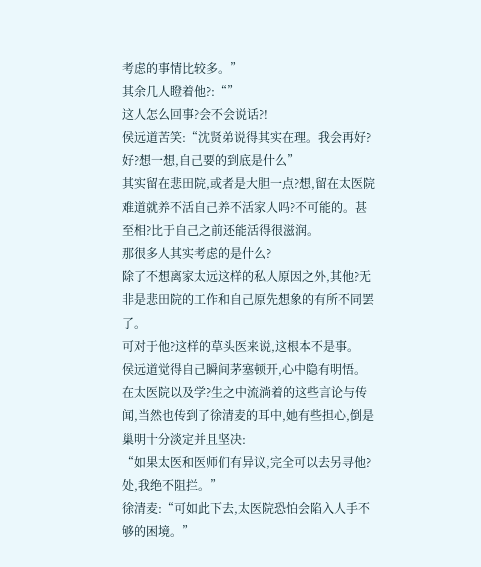考虑的事情比较多。”
其余几人瞪着他?:“”
这人怎么回事?会不会说话?!
侯远道苦笑:“沈贤弟说得其实在理。我会再好?好?想一想,自己要的到底是什么”
其实留在悲田院,或者是大胆一点?想,留在太医院难道就养不活自己养不活家人吗?不可能的。甚至相?比于自己之前还能活得很滋润。
那很多人其实考虑的是什么?
除了不想离家太远这样的私人原因之外,其他?无非是悲田院的工作和自己原先想象的有所不同罢了。
可对于他?这样的草头医来说,这根本不是事。
侯远道觉得自己瞬间茅塞顿开,心中隐有明悟。
在太医院以及学?生之中流淌着的这些言论与传闻,当然也传到了徐清麦的耳中,她有些担心,倒是巢明十分淡定并且坚决:
“如果太医和医师们有异议,完全可以去另寻他?处,我绝不阻拦。”
徐清麦:“可如此下去,太医院恐怕会陷入人手不够的困境。”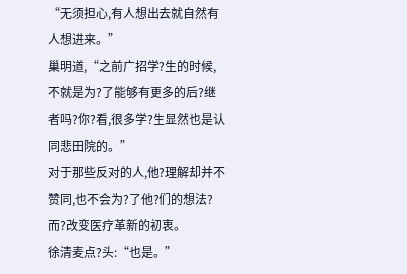“无须担心,有人想出去就自然有人想进来。”
巢明道,“之前广招学?生的时候,不就是为?了能够有更多的后?继者吗?你?看,很多学?生显然也是认同悲田院的。”
对于那些反对的人,他?理解却并不赞同,也不会为?了他?们的想法?而?改变医疗革新的初衷。
徐清麦点?头:“也是。”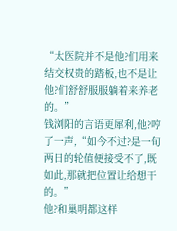“太医院并不是他?们用来结交权贵的踏板,也不是让他?们舒舒服服躺着来养老的。”
钱浏阳的言语更犀利,他?哼了一声,“如今不过?是一旬两日的轮值便接受不了,既如此,那就把位置让给想干的。”
他?和巢明都这样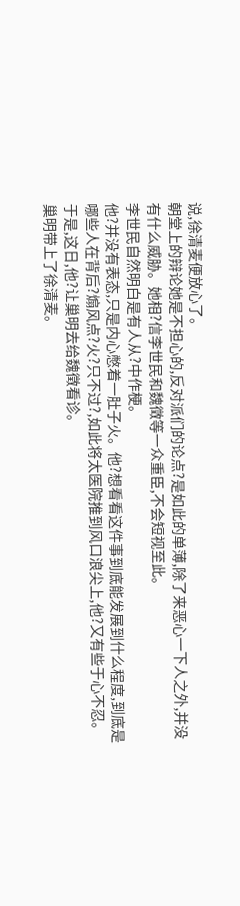说,徐清麦便放心了。
朝堂上的辩论她是不担心的,反对派们的论点?是如此的单薄,除了来恶心一下人之外,并没有什么威胁。她相?信李世民和魏徵等一众重臣,不会短视至此。
李世民自然明白是有人从?中作梗。
他?并没有表态,只是内心憋着一肚子火。他?想看看这件事到底能发展到什么程度,到底是哪些人在背后?煽风点?火?只不过?,如此将太医院推到风口浪尖上,他?又有些于心不忍。
于是,这日,他?让巢明去给魏徵看诊。
巢明带上了徐清麦。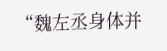“魏左丞身体并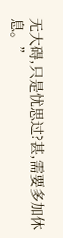无大碍,只是忧思过?甚,需要多加休息。”